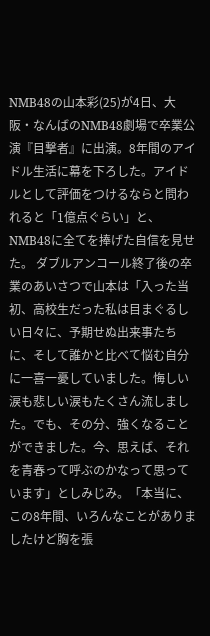NMB48の山本彩(25)が4日、大阪・なんばのNMB48劇場で卒業公演『目撃者』に出演。8年間のアイドル生活に幕を下ろした。アイドルとして評価をつけるならと問われると「1億点ぐらい」と、NMB48に全てを捧げた自信を見せた。 ダブルアンコール終了後の卒業のあいさつで山本は「入った当初、高校生だった私は目まぐるしい日々に、予期せぬ出来事たちに、そして誰かと比べて悩む自分に一喜一憂していました。悔しい涙も悲しい涙もたくさん流しました。でも、その分、強くなることができました。今、思えば、それを青春って呼ぶのかなって思っています」としみじみ。「本当に、この8年間、いろんなことがありましたけど胸を張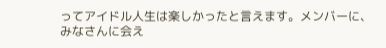ってアイドル人生は楽しかったと言えます。メンバーに、みなさんに会え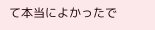て本当によかったで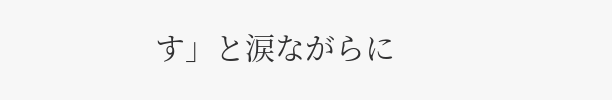す」と涙ながらに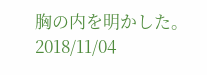胸の内を明かした。
2018/11/04